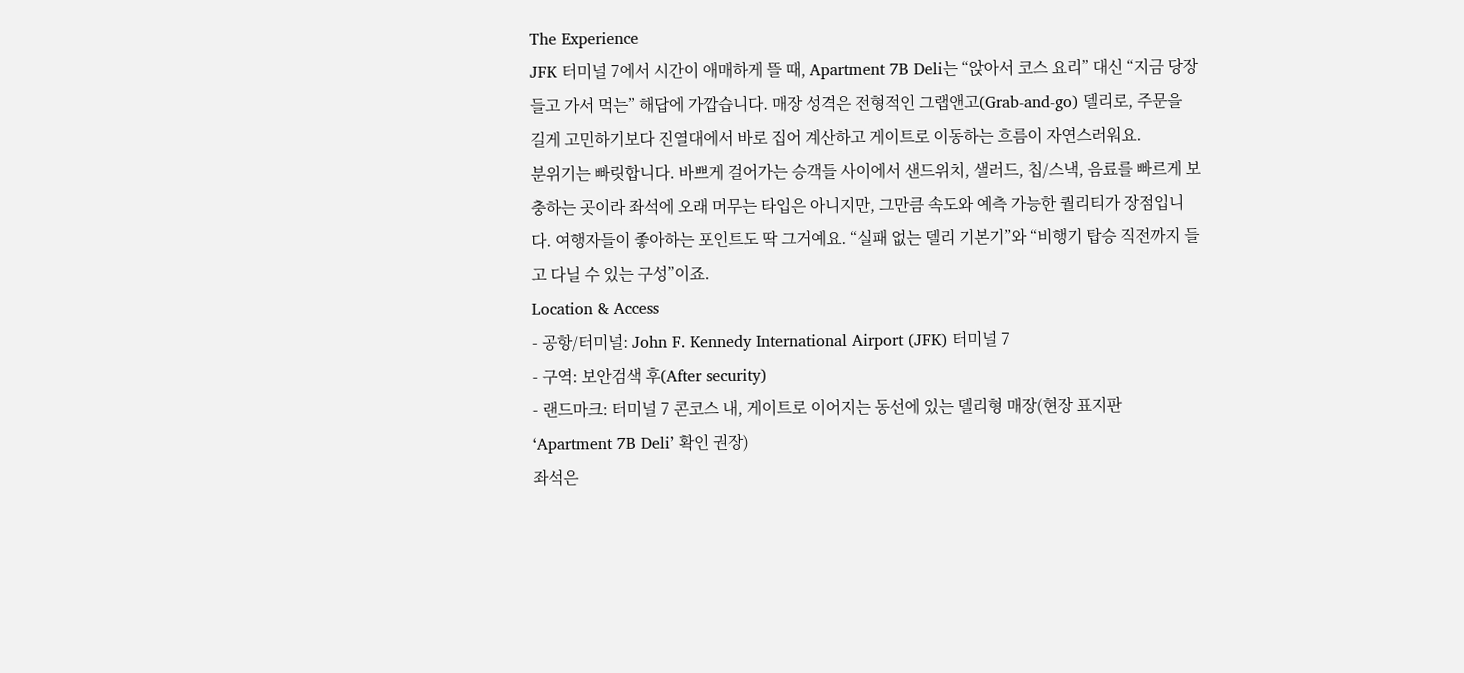The Experience
JFK 터미널 7에서 시간이 애매하게 뜰 때, Apartment 7B Deli는 “앉아서 코스 요리” 대신 “지금 당장 들고 가서 먹는” 해답에 가깝습니다. 매장 성격은 전형적인 그랩앤고(Grab-and-go) 델리로, 주문을 길게 고민하기보다 진열대에서 바로 집어 계산하고 게이트로 이동하는 흐름이 자연스러워요.
분위기는 빠릿합니다. 바쁘게 걸어가는 승객들 사이에서 샌드위치, 샐러드, 칩/스낵, 음료를 빠르게 보충하는 곳이라 좌석에 오래 머무는 타입은 아니지만, 그만큼 속도와 예측 가능한 퀄리티가 장점입니다. 여행자들이 좋아하는 포인트도 딱 그거예요. “실패 없는 델리 기본기”와 “비행기 탑승 직전까지 들고 다닐 수 있는 구성”이죠.
Location & Access
- 공항/터미널: John F. Kennedy International Airport (JFK) 터미널 7
- 구역: 보안검색 후(After security)
- 랜드마크: 터미널 7 콘코스 내, 게이트로 이어지는 동선에 있는 델리형 매장(현장 표지판 ‘Apartment 7B Deli’ 확인 권장)
좌석은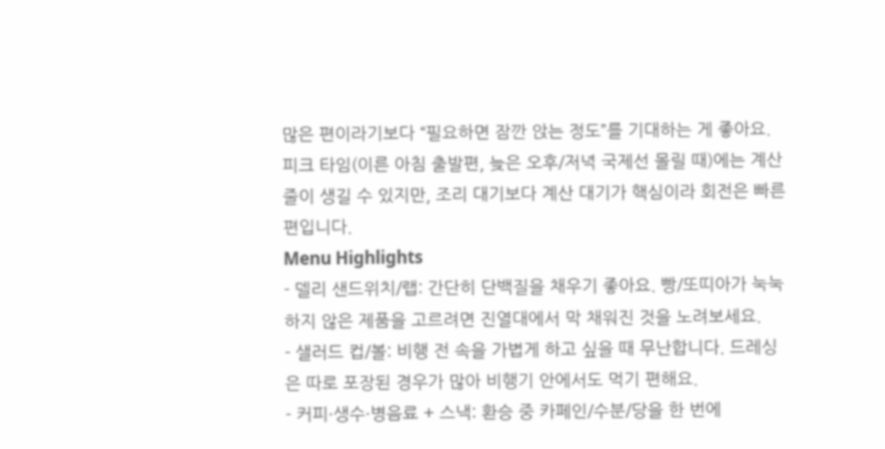많은 편이라기보다 “필요하면 잠깐 앉는 정도”를 기대하는 게 좋아요. 피크 타임(이른 아침 출발편, 늦은 오후/저녁 국제선 몰릴 때)에는 계산 줄이 생길 수 있지만, 조리 대기보다 계산 대기가 핵심이라 회전은 빠른 편입니다.
Menu Highlights
- 델리 샌드위치/랩: 간단히 단백질을 채우기 좋아요. 빵/또띠아가 눅눅하지 않은 제품을 고르려면 진열대에서 막 채워진 것을 노려보세요.
- 샐러드 컵/볼: 비행 전 속을 가볍게 하고 싶을 때 무난합니다. 드레싱은 따로 포장된 경우가 많아 비행기 안에서도 먹기 편해요.
- 커피·생수·병음료 + 스낵: 환승 중 카페인/수분/당을 한 번에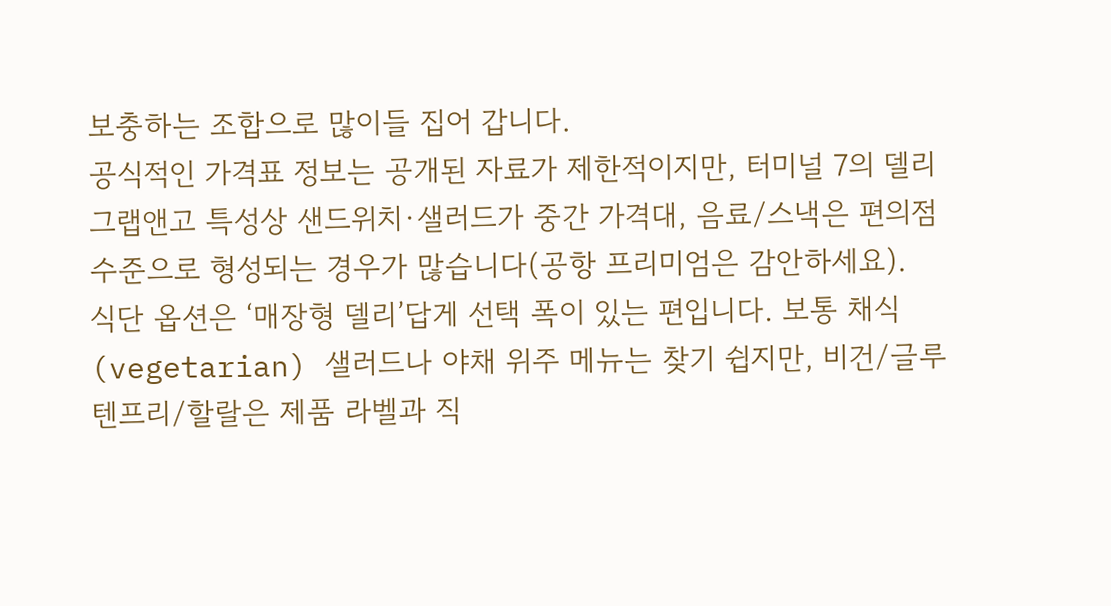보충하는 조합으로 많이들 집어 갑니다.
공식적인 가격표 정보는 공개된 자료가 제한적이지만, 터미널 7의 델리 그랩앤고 특성상 샌드위치·샐러드가 중간 가격대, 음료/스낵은 편의점 수준으로 형성되는 경우가 많습니다(공항 프리미엄은 감안하세요).
식단 옵션은 ‘매장형 델리’답게 선택 폭이 있는 편입니다. 보통 채식(vegetarian) 샐러드나 야채 위주 메뉴는 찾기 쉽지만, 비건/글루텐프리/할랄은 제품 라벨과 직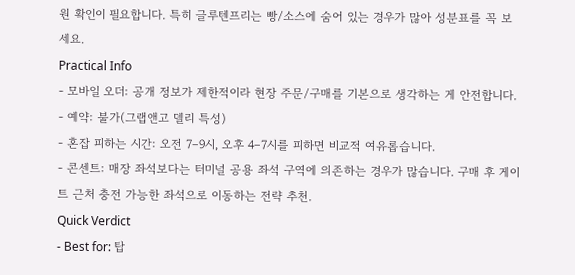원 확인이 필요합니다. 특히 글루텐프리는 빵/소스에 숨어 있는 경우가 많아 성분표를 꼭 보세요.
Practical Info
- 모바일 오더: 공개 정보가 제한적이라 현장 주문/구매를 기본으로 생각하는 게 안전합니다.
- 예약: 불가(그랩앤고 델리 특성)
- 혼잡 피하는 시간: 오전 7–9시, 오후 4–7시를 피하면 비교적 여유롭습니다.
- 콘센트: 매장 좌석보다는 터미널 공용 좌석 구역에 의존하는 경우가 많습니다. 구매 후 게이트 근처 충전 가능한 좌석으로 이동하는 전략 추천.
Quick Verdict
- Best for: 탑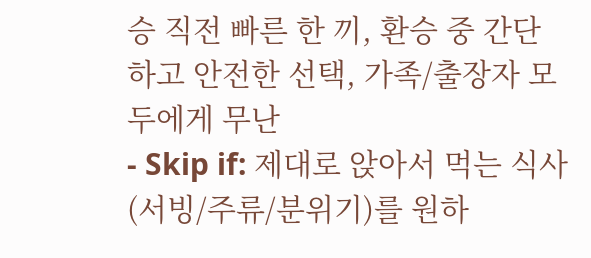승 직전 빠른 한 끼, 환승 중 간단하고 안전한 선택, 가족/출장자 모두에게 무난
- Skip if: 제대로 앉아서 먹는 식사(서빙/주류/분위기)를 원하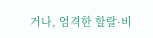거나, 엄격한 할랄·비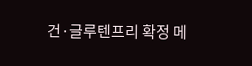건·글루텐프리 확정 메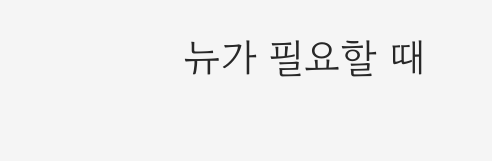뉴가 필요할 때